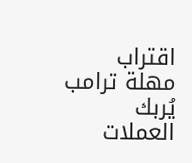اقتراب مهلة ترامب يُربك العملات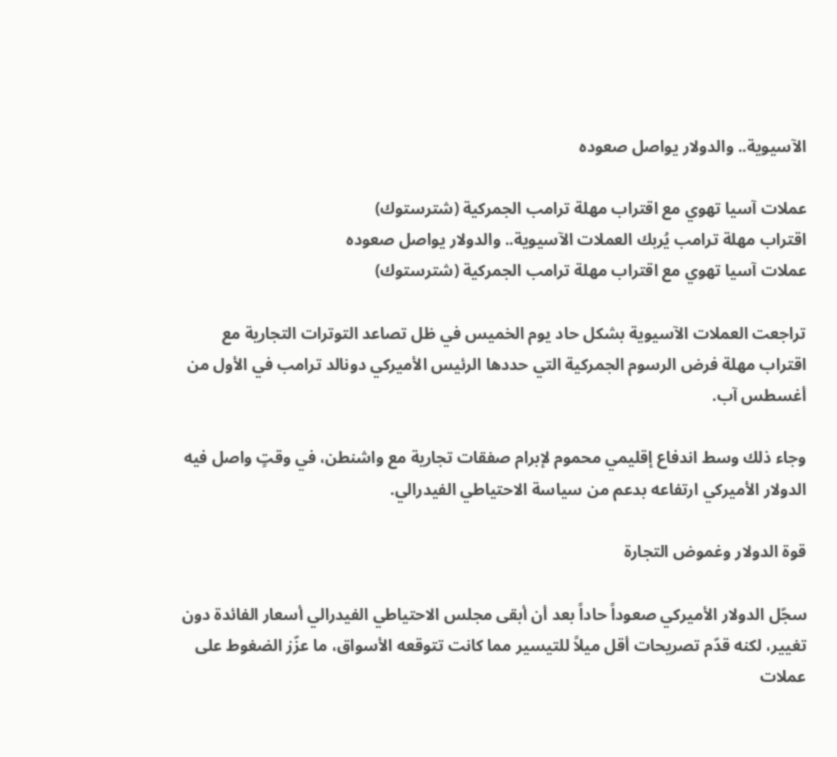الآسيوية.. والدولار يواصل صعوده

عملات آسيا تهوي مع اقتراب مهلة ترامب الجمركية (شترستوك)
اقتراب مهلة ترامب يُربك العملات الآسيوية.. والدولار يواصل صعوده
عملات آسيا تهوي مع اقتراب مهلة ترامب الجمركية (شترستوك)

تراجعت العملات الآسيوية بشكل حاد يوم الخميس في ظل تصاعد التوترات التجارية مع اقتراب مهلة فرض الرسوم الجمركية التي حددها الرئيس الأميركي دونالد ترامب في الأول من أغسطس آب.

وجاء ذلك وسط اندفاع إقليمي محموم لإبرام صفقات تجارية مع واشنطن، في وقتٍ واصل فيه الدولار الأميركي ارتفاعه بدعم من سياسة الاحتياطي الفيدرالي.

قوة الدولار وغموض التجارة

سجّل الدولار الأميركي صعوداً حاداً بعد أن أبقى مجلس الاحتياطي الفيدرالي أسعار الفائدة دون تغيير، لكنه قدّم تصريحات أقل ميلاً للتيسير مما كانت تتوقعه الأسواق، ما عزّز الضغوط على عملات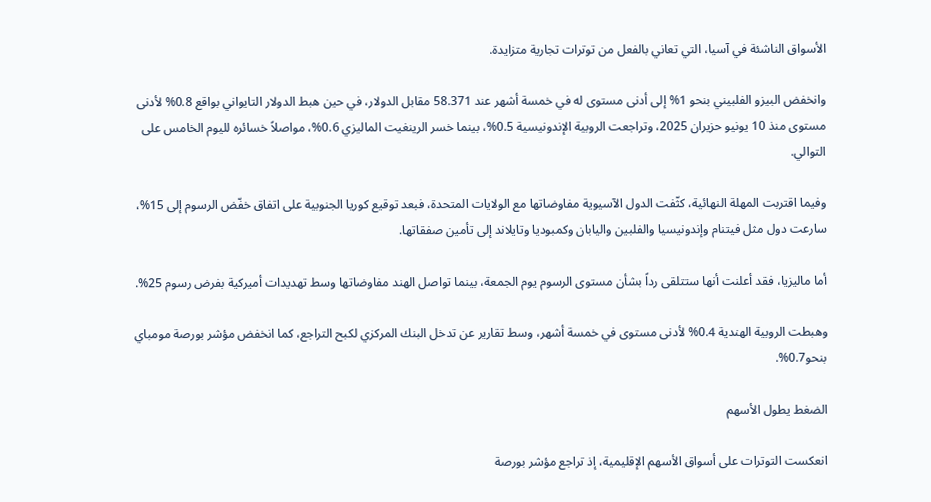الأسواق الناشئة في آسيا، التي تعاني بالفعل من توترات تجارية متزايدة.

وانخفض البيزو الفلبيني بنحو 1% إلى أدنى مستوى له في خمسة أشهر عند 58.371 مقابل الدولار، في حين هبط الدولار التايواني بواقع 0.8% لأدنى مستوى منذ 10 يونيو حزيران 2025، وتراجعت الروبية الإندونيسية 0.5%، بينما خسر الرينغيت الماليزي 0.6%، مواصلاً خسائره لليوم الخامس على التوالي.

وفيما اقتربت المهلة النهائية، كثّفت الدول الآسيوية مفاوضاتها مع الولايات المتحدة، فبعد توقيع كوريا الجنوبية على اتفاق خفّض الرسوم إلى 15%، سارعت دول مثل فيتنام وإندونيسيا والفلبين واليابان وكمبوديا وتايلاند إلى تأمين صفقاتها.

أما ماليزيا، فقد أعلنت أنها ستتلقى رداً بشأن مستوى الرسوم يوم الجمعة، بينما تواصل الهند مفاوضاتها وسط تهديدات أميركية بفرض رسوم 25%.

وهبطت الروبية الهندية 0.4% لأدنى مستوى في خمسة أشهر، وسط تقارير عن تدخل البنك المركزي لكبح التراجع، كما انخفض مؤشر بورصة مومباي بنحو0.7%.

الضغط يطول الأسهم

انعكست التوترات على أسواق الأسهم الإقليمية، إذ تراجع مؤشر بورصة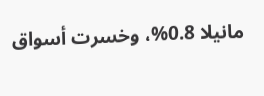مانيلا 0.8%، وخسرت أسواق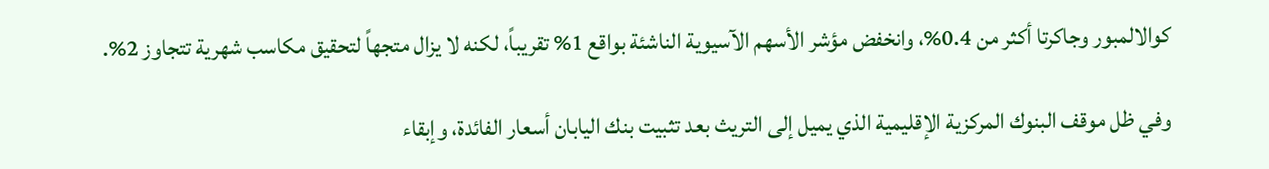كوالالمبور وجاكرتا أكثر من 0.4%، وانخفض مؤشر الأسهم الآسيوية الناشئة بواقع 1% تقريباً، لكنه لا يزال متجهاً لتحقيق مكاسب شهرية تتجاوز 2%.

وفي ظل موقف البنوك المركزية الإقليمية الذي يميل إلى التريث بعد تثبيت بنك اليابان أسعار الفائدة، وإبقاء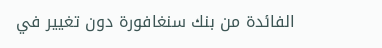الفائدة من بنك سنغافورة دون تغيير في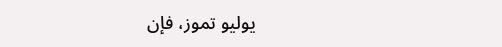يوليو تموز، فإن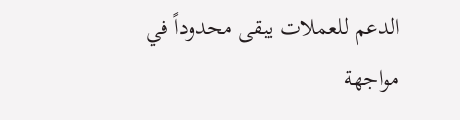الدعم للعملات يبقى محدوداً في مواجهة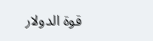قوة الدولار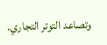وتصاعد التوتر التجاري.